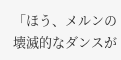「ほう、メルンの壊滅的なダンスが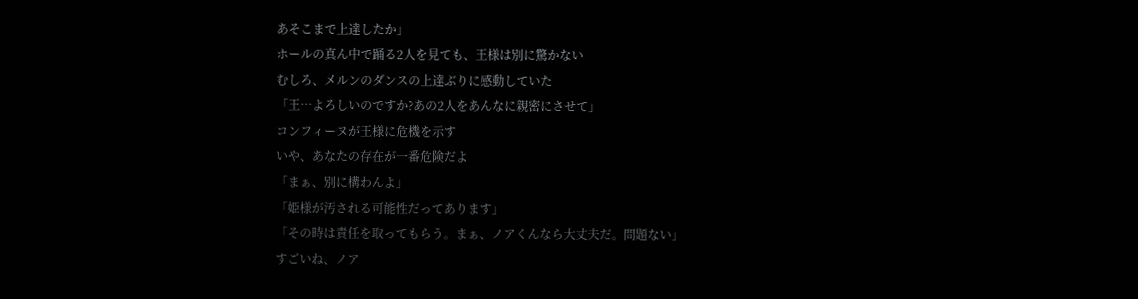あそこまで上達したか」
ホールの真ん中で踊る2人を見ても、王様は別に驚かない
むしろ、メルンのダンスの上達ぶりに感動していた
「王…よろしいのですか?あの2人をあんなに親密にさせて」
コンフィーヌが王様に危機を示す
いや、あなたの存在が一番危険だよ
「まぁ、別に構わんよ」
「姫様が汚される可能性だってあります」
「その時は責任を取ってもらう。まぁ、ノアくんなら大丈夫だ。問題ない」
すごいね、ノア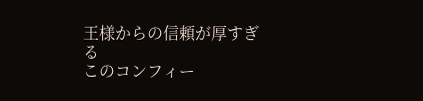王様からの信頼が厚すぎる
このコンフィー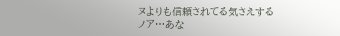ヌよりも信頼されてる気さえする
ノア…あな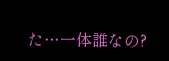た…一体誰なの?